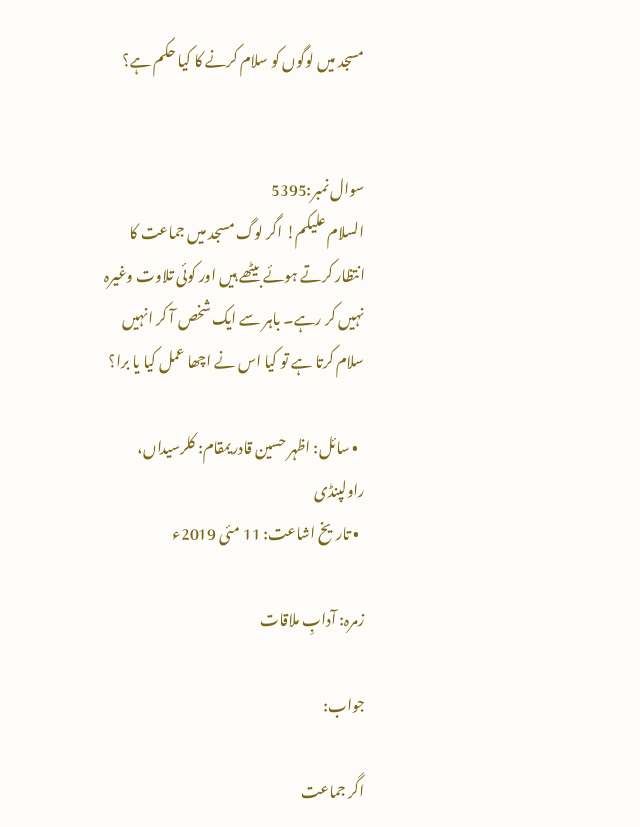مسجد میں‌ لوگوں‌ کو سلام کرنے کا کیا حکم ہے؟


سوال نمبر:5395
السلام علیکم! اگر لوگ مسجد میں‌ جماعت کا انتظار کرتے ہوئے بیٹھے ہیں اور کوئی تلاوت وغیرہ نہیں‌ کر رہے۔ باہر سے ایک شخص آ کر انہیں‌ سلام کرتا ہے تو کیا اس نے اچھا عمل کیا یا برا؟

  • سائل: اظہر حسین قادریمقام: کلرسیداں، راولپنڈی
  • تاریخ اشاعت: 11 مئی 2019ء

زمرہ: آدابِ ملاقات

جواب:

اگر جماعت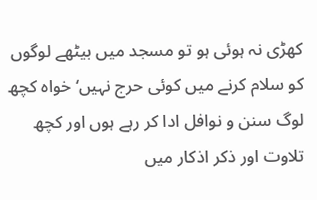کھڑی نہ ہوئی ہو تو مسجد میں بیٹھے لوگوں کو سلام کرنے میں کوئی حرج نہیں‘ خواہ کچھ لوگ سنن و نوافل ادا کر رہے ہوں اور کچھ تلاوت اور ذکر اذکار میں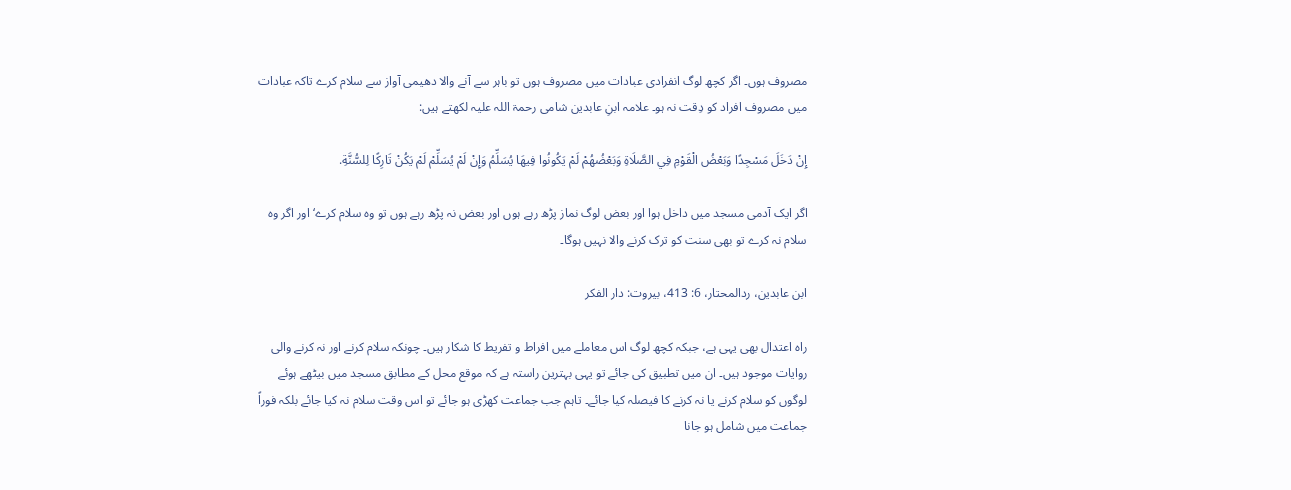مصروف ہوں۔ اگر کچھ لوگ انفرادی عبادات میں مصروف ہوں تو باہر سے آنے والا دھیمی آواز سے سلام کرے تاکہ عبادات میں مصروف افراد کو دِقت نہ ہو۔ علامہ ابنِ عابدین شامی رحمۃ اللہ علیہ لکھتے ہیں:

إِنْ دَخَلَ مَسْجِدًا وَبَعْضُ الْقَوْمِ فِي الصَّلَاةِ وَبَعْضُهُمْ لَمْ يَكُونُوا فِيهَا يُسَلِّمُ وَإِنْ لَمْ يُسَلِّمْ لَمْ يَكُنْ تَارِكًا لِلسُّنَّةِ.

اگر ایک آدمی مسجد میں داخل ہوا اور بعض لوگ نماز پڑھ رہے ہوں اور بعض نہ پڑھ رہے ہوں تو وہ سلام کرے‘ اور اگر وہ سلام نہ کرے تو بھی سنت کو ترک کرنے والا نہیں ہوگا۔

ابن عابدين، ردالمحتار، 6: 413، بيروت: دار الفكر

راہ اعتدال بھی یہی ہے، جبکہ کچھ لوگ اس معاملے میں افراط و تفریط کا شکار ہیں۔ چونکہ سلام کرنے اور نہ کرنے والی روایات موجود ہیں۔ ان میں تطبیق کی جائے تو یہی بہترین راستہ ہے کہ موقع محل کے مطابق مسجد میں بیٹھے ہوئے لوگوں کو سلام کرنے یا نہ کرنے کا فیصلہ کیا جائے۔ تاہم جب جماعت کھڑی ہو جائے تو اس وقت سلام نہ کیا جائے بلکہ فوراً جماعت میں شامل ہو جانا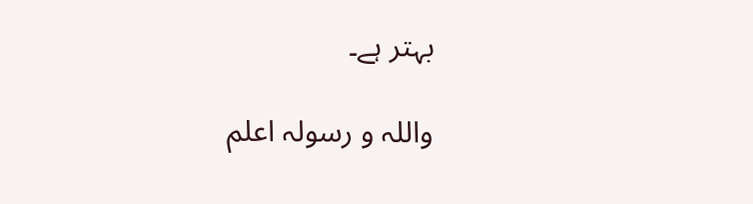بہتر ہے۔

واللہ و رسولہ اعلم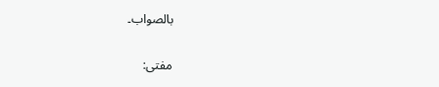بالصواب۔

مفتی: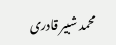محمد شبیر قادری